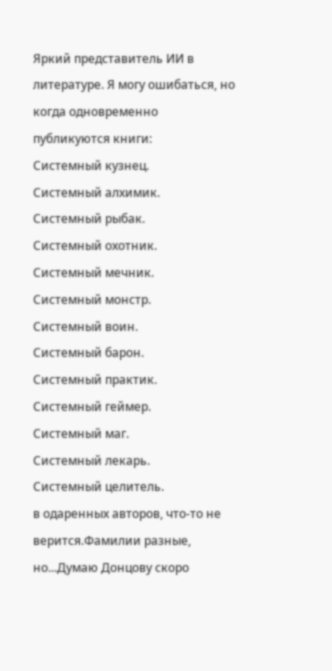Яркий представитель ИИ в литературе. Я могу ошибаться, но когда одновременно публикуются книги:
Системный кузнец.
Системный алхимик.
Системный рыбак.
Системный охотник.
Системный мечник.
Системный монстр.
Системный воин.
Системный барон.
Системный практик.
Системный геймер.
Системный маг.
Системный лекарь.
Системный целитель.
в одаренных авторов, что-то не верится.Фамилии разные, но...Думаю Донцову скоро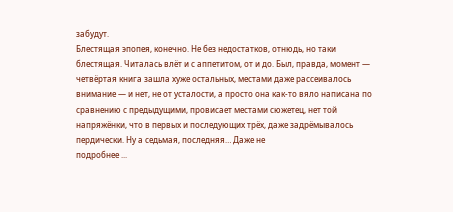забудут.
Блестящая эпопея, конечно. Не без недостатков, отнюдь, но таки блестящая. Читалась влёт и с аппетитом, от и до. Был, правда, момент — четвёртая книга зашла хуже остальных, местами даже рассеивалось внимание — и нет, не от усталости, а просто она как-то вяло написана по сравнению с предыдущими, провисает местами сюжетец, нет той напряжёнки, что в первых и последующих трёх, даже задрёмывалось пердически. Ну а седьмая, последняя… Даже не
подробнее ...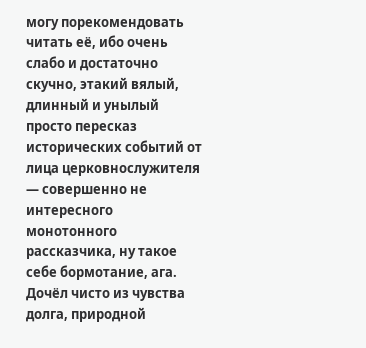могу порекомендовать читать её, ибо очень слабо и достаточно скучно, этакий вялый, длинный и унылый просто пересказ исторических событий от лица церковнослужителя — совершенно не интересного монотонного рассказчика, ну такое себе бормотание, ага. Дочёл чисто из чувства долга, природной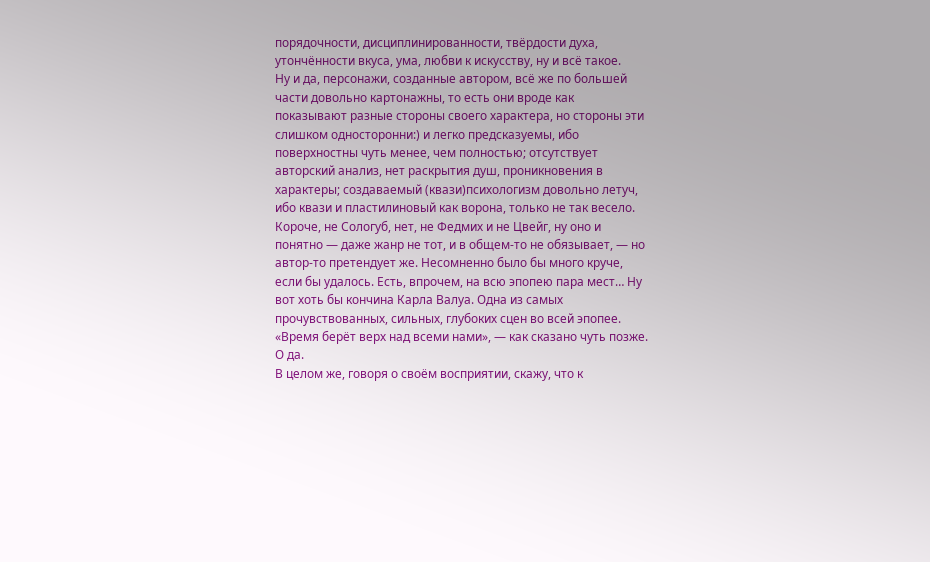порядочности, дисциплинированности, твёрдости духа, утончённости вкуса, ума, любви к искусству, ну и всё такое.
Ну и да, персонажи, созданные автором, всё же по большей части довольно картонажны, то есть они вроде как показывают разные стороны своего характера, но стороны эти слишком односторонни:) и легко предсказуемы, ибо поверхностны чуть менее, чем полностью; отсутствует авторский анализ, нет раскрытия душ, проникновения в характеры; создаваемый (квази)психологизм довольно летуч, ибо квази и пластилиновый как ворона, только не так весело. Короче, не Сологуб, нет, не Федмих и не Цвейг, ну оно и понятно — даже жанр не тот, и в общем-то не обязывает, — но автор-то претендует же. Несомненно было бы много круче, если бы удалось. Есть, впрочем, на всю эпопею пара мест… Ну вот хоть бы кончина Карла Валуа. Одна из самых прочувствованных, сильных, глубоких сцен во всей эпопее. «Время берёт верх над всеми нами», — как сказано чуть позже. О да.
В целом же, говоря о своём восприятии, скажу, что к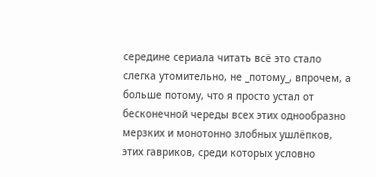середине сериала читать всё это стало слегка утомительно, не _потому_, впрочем, а больше потому, что я просто устал от бесконечной череды всех этих однообразно мерзких и монотонно злобных ушлёпков, этих гавриков, среди которых условно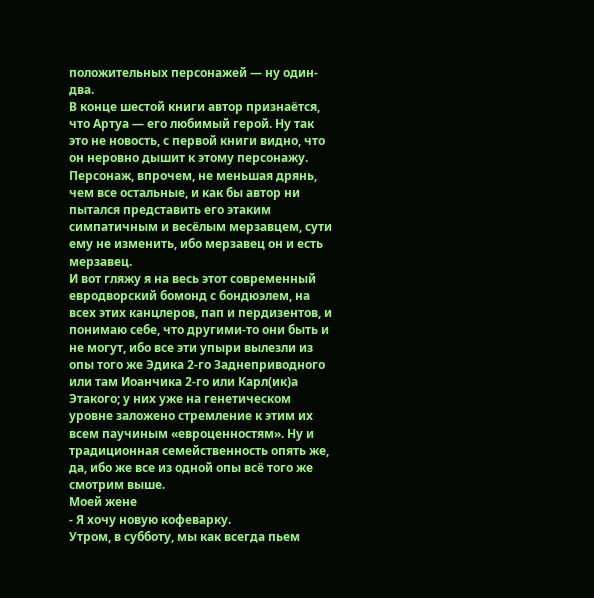положительных персонажей — ну один-два.
В конце шестой книги автор признаётся, что Артуа — его любимый герой. Ну так это не новость, с первой книги видно, что он неровно дышит к этому персонажу. Персонаж, впрочем, не меньшая дрянь, чем все остальные, и как бы автор ни пытался представить его этаким симпатичным и весёлым мерзавцем, сути ему не изменить, ибо мерзавец он и есть мерзавец.
И вот гляжу я на весь этот современный евродворский бомонд с бондюэлем, на всех этих канцлеров, пап и пердизентов, и понимаю себе, что другими-то они быть и не могут, ибо все эти упыри вылезли из опы того же Эдика 2-го Заднеприводного или там Иоанчика 2-го или Карл(ик)а Этакого; у них уже на генетическом уровне заложено стремление к этим их всем паучиным «евроценностям». Ну и традиционная семейственность опять же, да, ибо же все из одной опы всё того же смотрим выше.
Моей жене
- Я хочу новую кофеварку.
Утром, в субботу, мы как всегда пьем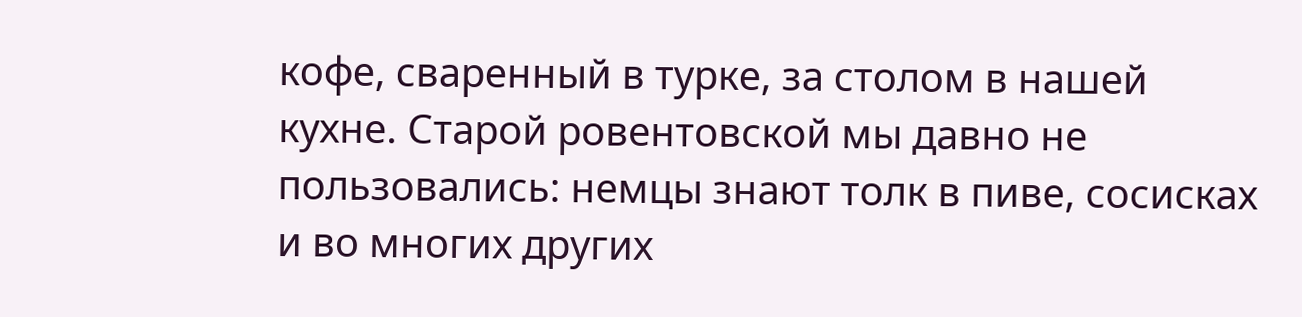кофе, сваренный в турке, за столом в нашей кухне. Старой ровентовской мы давно не пользовались: немцы знают толк в пиве, сосисках и во многих других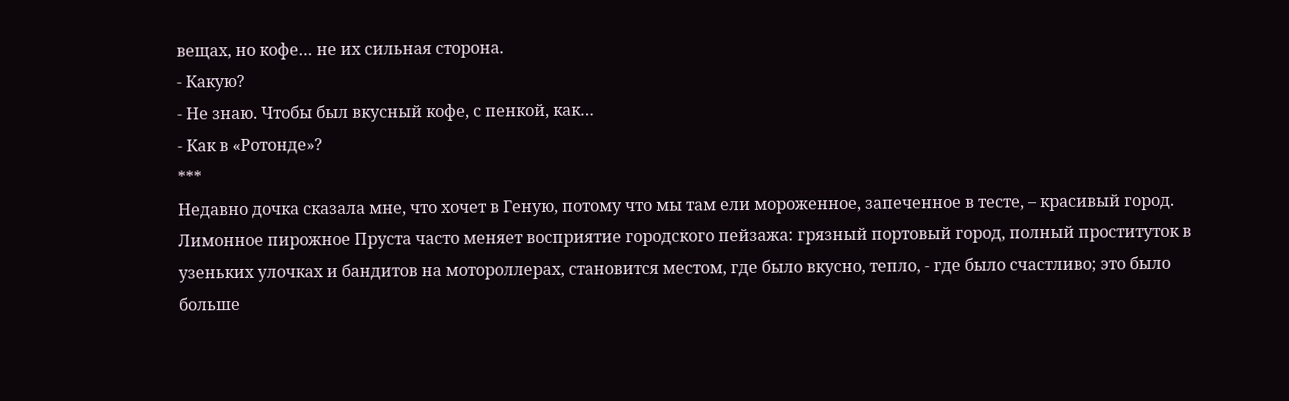вещах, но кофе… не их сильная сторона.
- Какую?
- Не знаю. Чтобы был вкусный кофе, с пенкой, как…
- Как в «Ротонде»?
***
Недавно дочка сказала мне, что хочет в Геную, потому что мы там ели мороженное, запеченное в тесте, – красивый город. Лимонное пирожное Пруста часто меняет восприятие городского пейзажа: грязный портовый город, полный проституток в узеньких улочках и бандитов на мотороллерах, становится местом, где было вкусно, тепло, - где было счастливо; это было больше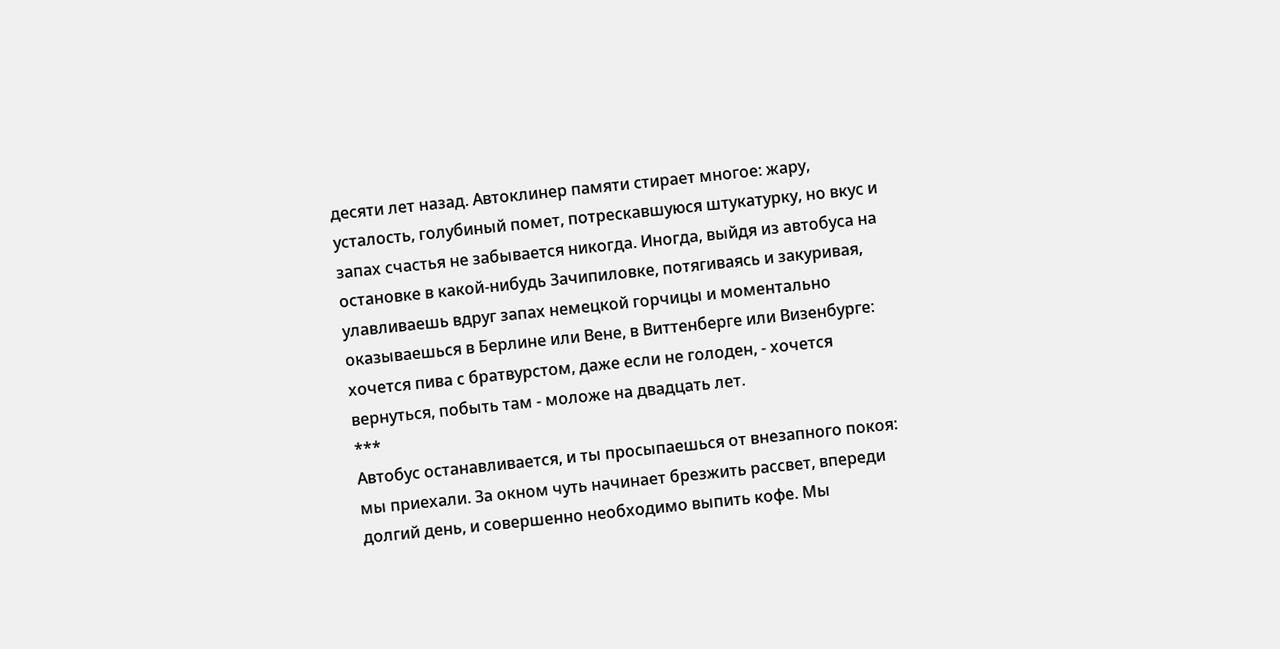десяти лет назад. Автоклинер памяти стирает многое: жару, усталость, голубиный помет, потрескавшуюся штукатурку, но вкус и запах счастья не забывается никогда. Иногда, выйдя из автобуса на остановке в какой-нибудь Зачипиловке, потягиваясь и закуривая, улавливаешь вдруг запах немецкой горчицы и моментально оказываешься в Берлине или Вене, в Виттенберге или Визенбурге: хочется пива с братвурстом, даже если не голоден, - хочется вернуться, побыть там - моложе на двадцать лет.
***
Автобус останавливается, и ты просыпаешься от внезапного покоя: мы приехали. За окном чуть начинает брезжить рассвет, впереди долгий день, и совершенно необходимо выпить кофе. Мы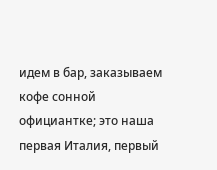идем в бар, заказываем кофе сонной официантке; это наша первая Италия, первый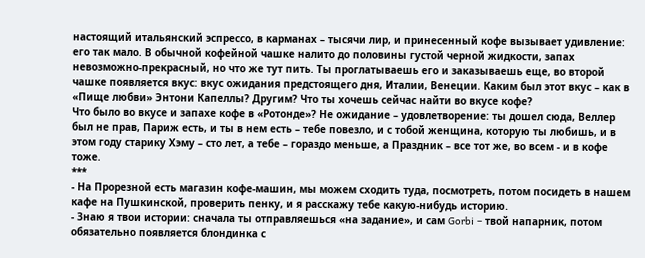настоящий итальянский эспрессо, в карманах – тысячи лир, и принесенный кофе вызывает удивление: его так мало. В обычной кофейной чашке налито до половины густой черной жидкости, запах невозможно-прекрасный, но что же тут пить. Ты проглатываешь его и заказываешь еще, во второй чашке появляется вкус: вкус ожидания предстоящего дня, Италии, Венеции. Каким был этот вкус – как в «Пище любви» Энтони Капеллы? Другим? Что ты хочешь сейчас найти во вкусе кофе?
Что было во вкусе и запахе кофе в «Ротонде»? Не ожидание – удовлетворение: ты дошел сюда, Веллер был не прав, Париж есть, и ты в нем есть – тебе повезло, и с тобой женщина, которую ты любишь, и в этом году старику Хэму – сто лет, а тебе – гораздо меньше, а Праздник – все тот же, во всем - и в кофе тоже.
***
- На Прорезной есть магазин кофе-машин, мы можем сходить туда, посмотреть, потом посидеть в нашем кафе на Пушкинской, проверить пенку, и я расскажу тебе какую-нибудь историю.
- Знаю я твои истории: сначала ты отправляешься «на задание», и сам Gorbi – твой напарник, потом обязательно появляется блондинка с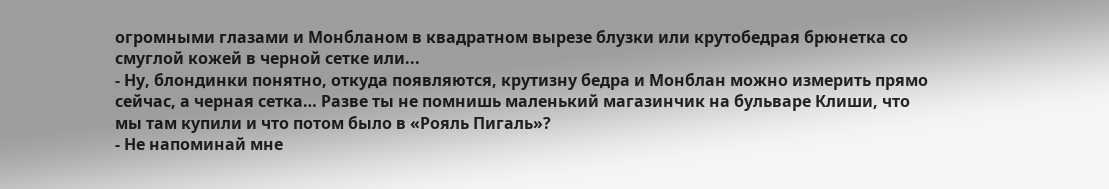огромными глазами и Монбланом в квадратном вырезе блузки или крутобедрая брюнетка со смуглой кожей в черной сетке или...
- Ну, блондинки понятно, откуда появляются, крутизну бедра и Монблан можно измерить прямо сейчас, а черная сетка… Разве ты не помнишь маленький магазинчик на бульваре Клиши, что мы там купили и что потом было в «Рояль Пигаль»?
- Не напоминай мне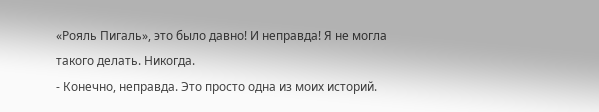«Рояль Пигаль», это было давно! И неправда! Я не могла такого делать. Никогда.
- Конечно, неправда. Это просто одна из моих историй.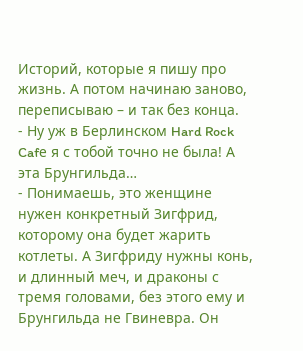Историй, которые я пишу про жизнь. А потом начинаю заново, переписываю – и так без конца.
- Ну уж в Берлинском Hard Rock Cafе я с тобой точно не была! А эта Брунгильда…
- Понимаешь, это женщине нужен конкретный Зигфрид, которому она будет жарить котлеты. А Зигфриду нужны конь, и длинный меч, и драконы с тремя головами, без этого ему и Брунгильда не Гвиневра. Он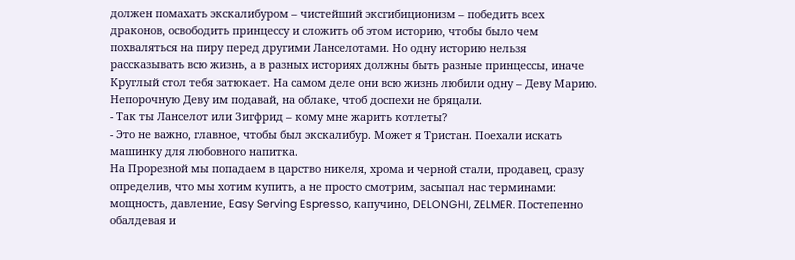должен помахать экскалибуром – чистейший эксгибиционизм – победить всех драконов, освободить принцессу и сложить об этом историю, чтобы было чем похваляться на пиру перед другими Ланселотами. Но одну историю нельзя рассказывать всю жизнь, а в разных историях должны быть разные принцессы, иначе Круглый стол тебя затюкает. На самом деле они всю жизнь любили одну – Деву Марию. Непорочную Деву им подавай, на облаке, чтоб доспехи не бряцали.
- Так ты Ланселот или Зигфрид – кому мне жарить котлеты?
- Это не важно, главное, чтобы был экскалибур. Может я Тристан. Поехали искать машинку для любовного напитка.
На Прорезной мы попадаем в царство никеля, хрома и черной стали, продавец, сразу определив, что мы хотим купить, а не просто смотрим, засыпал нас терминами: мощность, давление, Easy Serving Espresso, капучино, DELONGHI, ZELMER. Постепенно обалдевая и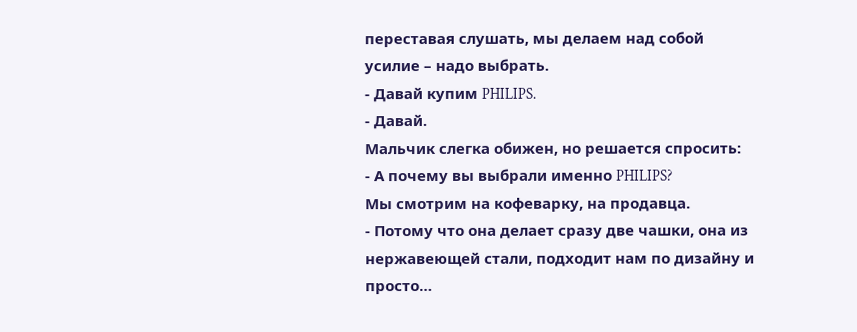переставая слушать, мы делаем над собой усилие – надо выбрать.
- Давай купим PHILIPS.
- Давай.
Мальчик слегка обижен, но решается спросить:
- А почему вы выбрали именно PHILIPS?
Мы смотрим на кофеварку, на продавца.
- Потому что она делает сразу две чашки, она из нержавеющей стали, подходит нам по дизайну и просто…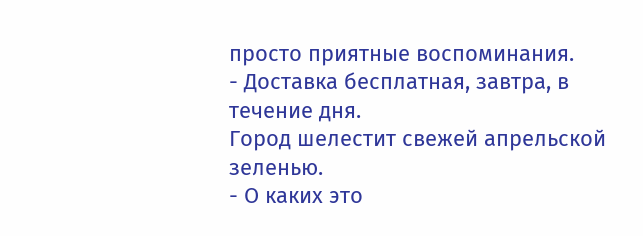просто приятные воспоминания.
- Доставка бесплатная, завтра, в течение дня.
Город шелестит свежей апрельской зеленью.
- О каких это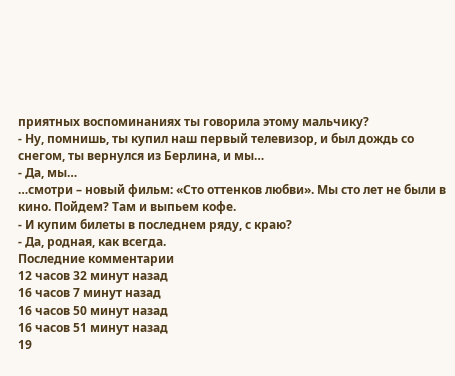приятных воспоминаниях ты говорила этому мальчику?
- Ну, помнишь, ты купил наш первый телевизор, и был дождь со снегом, ты вернулся из Берлина, и мы…
- Да, мы…
…смотри – новый фильм: «Сто оттенков любви». Мы сто лет не были в кино. Пойдем? Там и выпьем кофе.
- И купим билеты в последнем ряду, с краю?
- Да, родная, как всегда.
Последние комментарии
12 часов 32 минут назад
16 часов 7 минут назад
16 часов 50 минут назад
16 часов 51 минут назад
19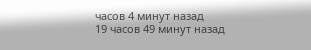часов 4 минут назад
19 часов 49 минут назад